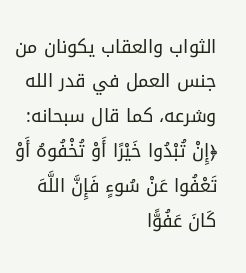الثواب والعقاب يكونان من جنس العمل في قدر الله وشرعه، كما قال سبحانه: ﴿إِنْ تُبْدُوا خَيْرًا أَوْ تُخْفُوهُ أَوْ تَعْفُوا عَنْ سُوءٍ فَإِنَّ اللَّهَ كَانَ عَفُوًّا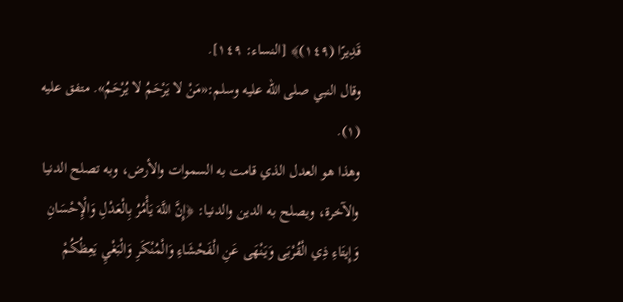قَدِيرًا (١٤٩)﴾ [النساء: ١٤٩].
وقال النبي صلى الله عليه وسلم:«مَنْ لا يَرْحَمُ لا يُرْحَمُ». متفق عليه (١).
وهذا هو العدل الذي قامت به السموات والأرض، وبه تصلح الدنيا والآخرة، ويصلح به الدين والدنيا: ﴿إِنَّ اللَّهَ يَأْمُرُ بِالْعَدْلِ وَالْإِحْسَانِ وَإِيتَاءِ ذِي الْقُرْبَى وَيَنْهَى عَنِ الْفَحْشَاءِ وَالْمُنْكَرِ وَالْبَغْيِ يَعِظُكُمْ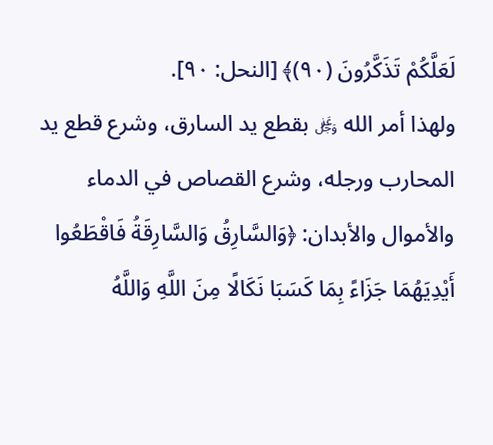لَعَلَّكُمْ تَذَكَّرُونَ (٩٠)﴾ [النحل: ٩٠].
ولهذا أمر الله ﷿ بقطع يد السارق، وشرع قطع يد المحارب ورجله، وشرع القصاص في الدماء والأموال والأبدان: ﴿وَالسَّارِقُ وَالسَّارِقَةُ فَاقْطَعُوا أَيْدِيَهُمَا جَزَاءً بِمَا كَسَبَا نَكَالًا مِنَ اللَّهِ وَاللَّهُ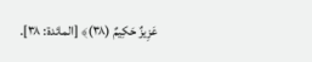عَزِيزٌ حَكِيمٌ (٣٨)﴾ [المائدة: ٣٨].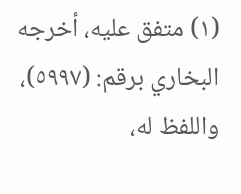(١) متفق عليه، أخرجه البخاري برقم: (٥٩٩٧)، واللفظ له،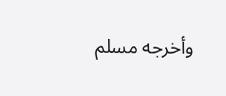وأخرجه مسلم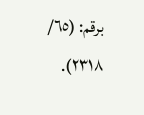برقم: (٦٥/ ٢٣١٨).